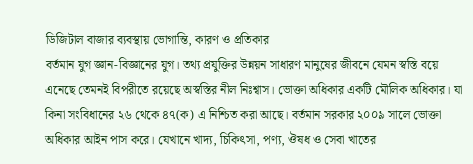ডিজিটাল বাজার ব্যবস্থায় ভোগান্তি, কারণ ও প্রতিকার
বর্তমান যুগ জ্ঞান-বিজ্ঞানের যুগ। তথ্য প্রযুক্তির উন্নয়ন সাধারণ মানুষের জীবনে যেমন স্বস্তি বয়ে এনেছে তেমনই বিপরীতে রয়েছে অস্বস্তির নীল নিঃশ্বাস। ভোক্তা অধিকার একটি মৌলিক অধিকার। যা কিনা সংবিধানের ২৬ থেকে ৪৭(ক) এ নিশ্চিত করা আছে। বর্তমান সরকার ২০০৯ সালে ভোক্তা অধিকার আইন পাস করে। যেখানে খাদ্য, চিকিৎসা, পণ্য, ঔষধ ও সেবা খাতের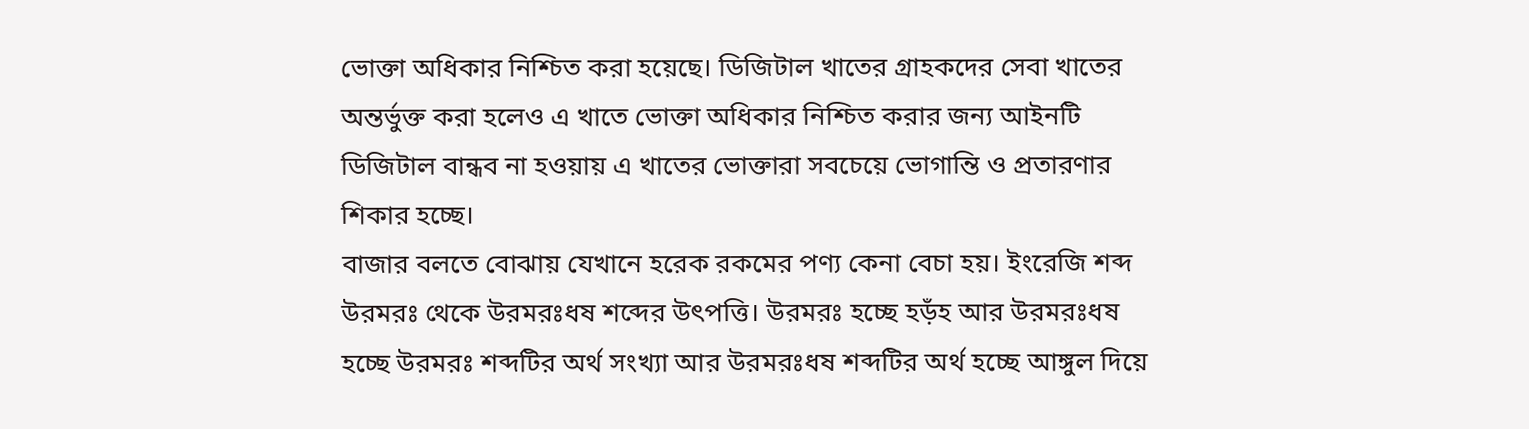ভোক্তা অধিকার নিশ্চিত করা হয়েছে। ডিজিটাল খাতের গ্রাহকদের সেবা খাতের অন্তর্ভুক্ত করা হলেও এ খাতে ভোক্তা অধিকার নিশ্চিত করার জন্য আইনটি ডিজিটাল বান্ধব না হওয়ায় এ খাতের ভোক্তারা সবচেয়ে ভোগান্তি ও প্রতারণার শিকার হচ্ছে।
বাজার বলতে বোঝায় যেখানে হরেক রকমের পণ্য কেনা বেচা হয়। ইংরেজি শব্দ উরমরঃ থেকে উরমরঃধষ শব্দের উৎপত্তি। উরমরঃ হচ্ছে হড়ঁহ আর উরমরঃধষ হচ্ছে উরমরঃ শব্দটির অর্থ সংখ্যা আর উরমরঃধষ শব্দটির অর্থ হচ্ছে আঙ্গুল দিয়ে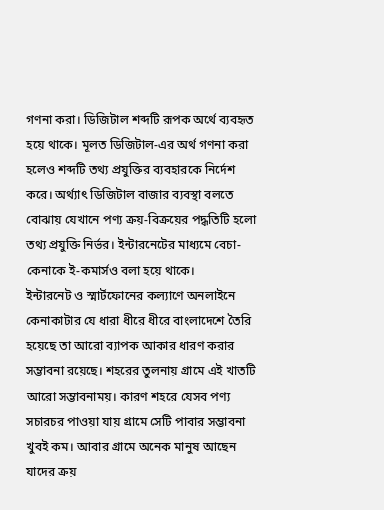গণনা করা। ডিজিটাল শব্দটি রূপক অর্থে ব্যবহৃত হয়ে থাকে। মূলত ডিজিটাল-এর অর্থ গণনা করা হলেও শব্দটি তথ্য প্রযুক্তির ব্যবহারকে নির্দেশ করে। অর্থ্যাৎ ডিজিটাল বাজার ব্যবস্থা বলতে বোঝায় যেখানে পণ্য ক্রয়-বিক্রয়ের পদ্ধতিটি হলো তথ্য প্রযুক্তি নির্ভর। ইন্টারনেটের মাধ্যমে বেচা-কেনাকে ই-কমার্সও বলা হয়ে থাকে।
ইন্টারনেট ও স্মার্টফোনের কল্যাণে অনলাইনে কেনাকাটার যে ধারা ধীরে ধীরে বাংলাদেশে তৈরি হয়েছে তা আরো ব্যাপক আকার ধারণ করার সম্ভাবনা রয়েছে। শহরের তুলনায় গ্রামে এই খাতটি আরো সম্ভাবনাময়। কারণ শহরে যেসব পণ্য সচারচর পাওয়া যায় গ্রামে সেটি পাবার সম্ভাবনা খুবই কম। আবার গ্রামে অনেক মানুষ আছেন যাদের ক্রয়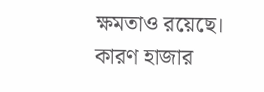ক্ষমতাও রয়েছে। কারণ হাজার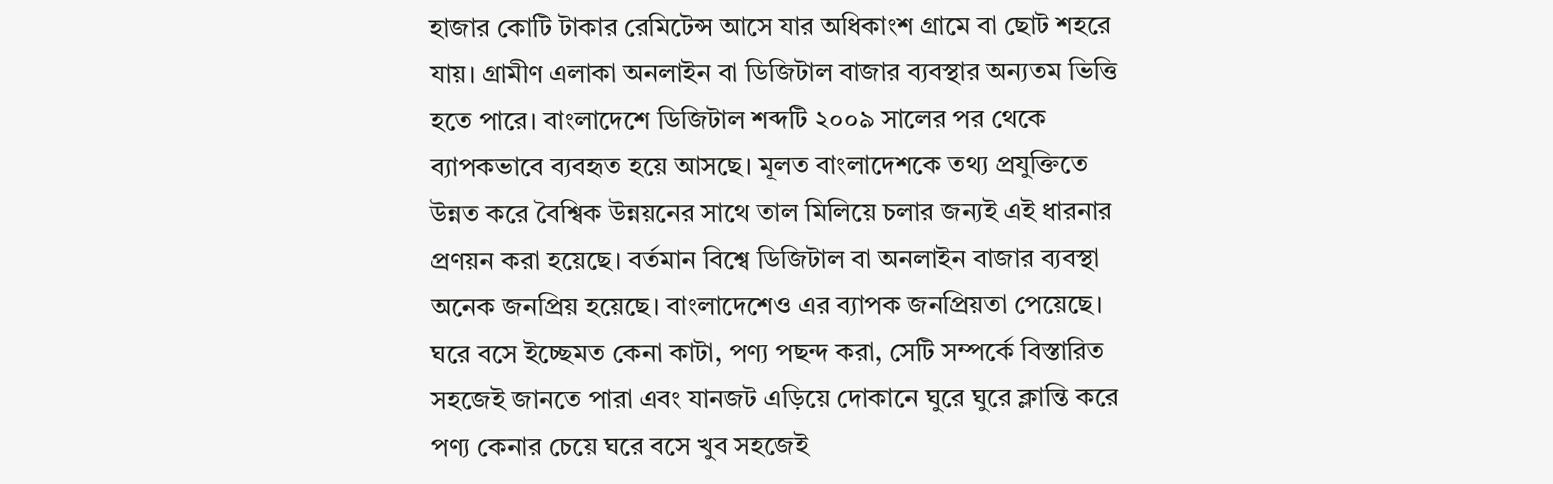হাজার কোটি টাকার রেমিটেন্স আসে যার অধিকাংশ গ্রামে বা ছোট শহরে যায়। গ্রামীণ এলাকা অনলাইন বা ডিজিটাল বাজার ব্যবস্থার অন্যতম ভিত্তি হতে পারে। বাংলাদেশে ডিজিটাল শব্দটি ২০০৯ সালের পর থেকে ব্যাপকভাবে ব্যবহৃত হয়ে আসছে। মূলত বাংলাদেশকে তথ্য প্রযুক্তিতে উন্নত করে বৈশ্বিক উন্নয়নের সাথে তাল মিলিয়ে চলার জন্যই এই ধারনার প্রণয়ন করা হয়েছে। বর্তমান বিশ্বে ডিজিটাল বা অনলাইন বাজার ব্যবস্থা অনেক জনপ্রিয় হয়েছে। বাংলাদেশেও এর ব্যাপক জনপ্রিয়তা পেয়েছে। ঘরে বসে ইচ্ছেমত কেনা কাটা, পণ্য পছন্দ করা, সেটি সম্পর্কে বিস্তারিত সহজেই জানতে পারা এবং যানজট এড়িয়ে দোকানে ঘুরে ঘুরে ক্লান্তি করে পণ্য কেনার চেয়ে ঘরে বসে খুব সহজেই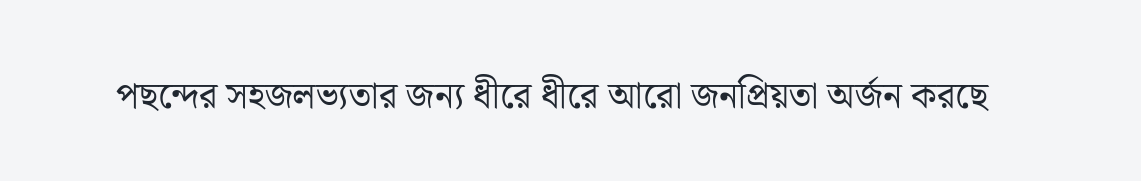পছন্দের সহজলভ্যতার জন্য ধীরে ধীরে আরো জনপ্রিয়তা অর্জন করছে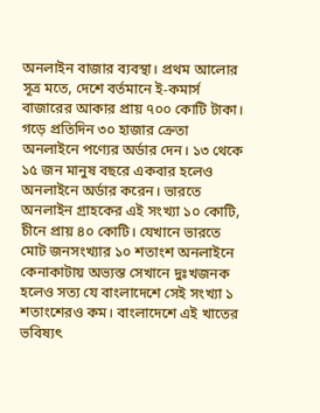অনলাইন বাজার ব্যবস্থা। প্রথম আলোর সূত্র মতে, দেশে বর্তমানে ই-কমার্স বাজারের আকার প্রায় ৭০০ কোটি টাকা। গড়ে প্রতিদিন ৩০ হাজার ক্রেতা অনলাইনে পণ্যের অর্ডার দেন। ১৩ থেকে ১৫ জন মানুষ বছরে একবার হলেও অনলাইনে অর্ডার করেন। ভারতে অনলাইন গ্রাহকের এই সংখ্যা ১০ কোটি, চীনে প্রায় ৪০ কোটি। যেখানে ভারতে মোট জনসংখ্যার ১০ শতাংশ অনলাইনে কেনাকাটায় অভ্যস্ত সেখানে দুঃখজনক হলেও সত্য যে বাংলাদেশে সেই সংখ্যা ১ শতাংশেরও কম। বাংলাদেশে এই খাতের ভবিষ্যৎ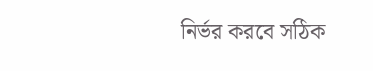নির্ভর করবে সঠিক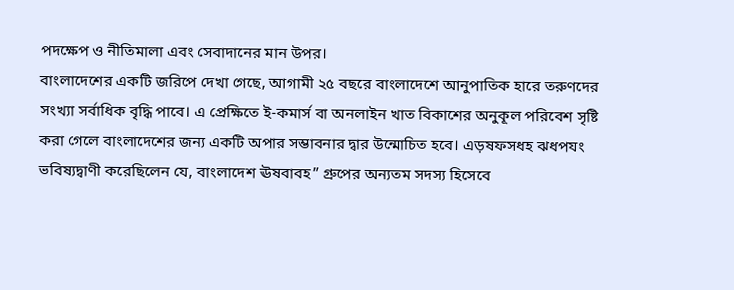পদক্ষেপ ও নীতিমালা এবং সেবাদানের মান উপর।
বাংলাদেশের একটি জরিপে দেখা গেছে, আগামী ২৫ বছরে বাংলাদেশে আনুপাতিক হারে তরুণদের সংখ্যা সর্বাধিক বৃদ্ধি পাবে। এ প্রেক্ষিতে ই-কমার্স বা অনলাইন খাত বিকাশের অনুকূল পরিবেশ সৃষ্টি করা গেলে বাংলাদেশের জন্য একটি অপার সম্ভাবনার দ্বার উন্মোচিত হবে। এড়ষফসধহ ঝধপযং ভবিষ্যদ্বাণী করেছিলেন যে, বাংলাদেশ ঊষবাবহ” গ্রুপের অন্যতম সদস্য হিসেবে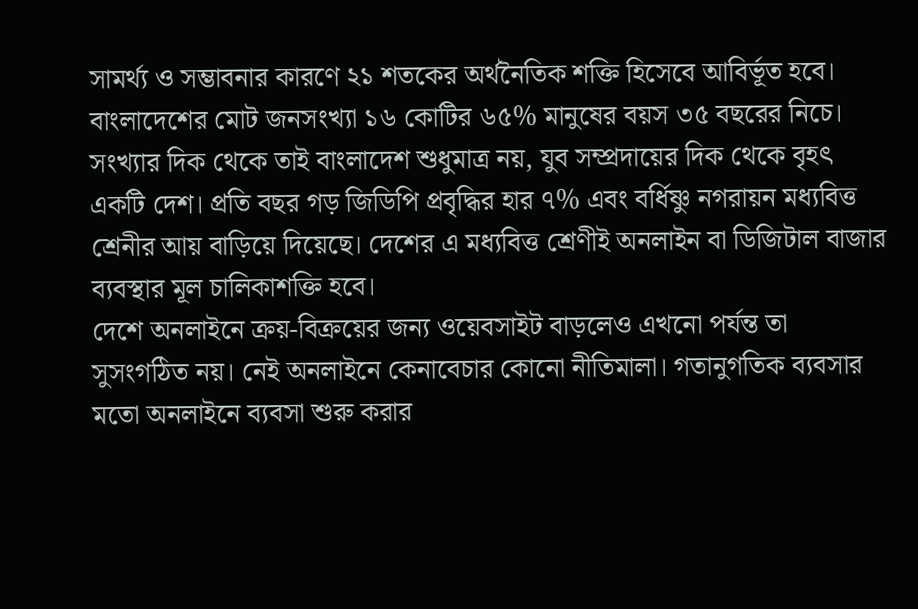সামর্থ্য ও সম্ভাবনার কারণে ২১ শতকের অর্থনৈতিক শক্তি হিসেবে আবির্ভূত হবে। বাংলাদেশের মোট জনসংখ্যা ১৬ কোটির ৬৫% মানুষের বয়স ৩৫ বছরের নিচে। সংখ্যার দিক থেকে তাই বাংলাদেশ শুধুমাত্র নয়, যুব সম্প্রদায়ের দিক থেকে বৃহৎ একটি দেশ। প্রতি বছর গড় জিডিপি প্রবৃদ্ধির হার ৭% এবং বর্ধিষ্ণু নগরায়ন মধ্যবিত্ত শ্রেনীর আয় বাড়িয়ে দিয়েছে। দেশের এ মধ্যবিত্ত শ্রেণীই অনলাইন বা ডিজিটাল বাজার ব্যবস্থার মূল চালিকাশক্তি হবে।
দেশে অনলাইনে ক্রয়-বিক্রয়ের জন্য ওয়েবসাইট বাড়লেও এখনো পর্যন্ত তা সুসংগঠিত নয়। নেই অনলাইনে কেনাবেচার কোনো নীতিমালা। গতানুগতিক ব্যবসার মতো অনলাইনে ব্যবসা শুরু করার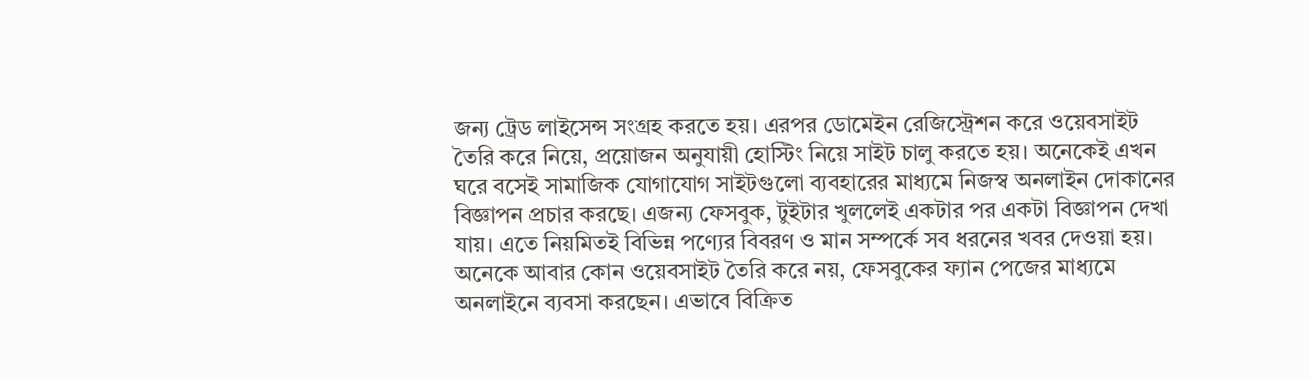জন্য ট্রেড লাইসেন্স সংগ্রহ করতে হয়। এরপর ডোমেইন রেজিস্ট্রেশন করে ওয়েবসাইট তৈরি করে নিয়ে, প্রয়োজন অনুযায়ী হোস্টিং নিয়ে সাইট চালু করতে হয়। অনেকেই এখন ঘরে বসেই সামাজিক যোগাযোগ সাইটগুলো ব্যবহারের মাধ্যমে নিজস্ব অনলাইন দোকানের বিজ্ঞাপন প্রচার করছে। এজন্য ফেসবুক, টুইটার খুললেই একটার পর একটা বিজ্ঞাপন দেখা যায়। এতে নিয়মিতই বিভিন্ন পণ্যের বিবরণ ও মান সম্পর্কে সব ধরনের খবর দেওয়া হয়। অনেকে আবার কোন ওয়েবসাইট তৈরি করে নয়, ফেসবুকের ফ্যান পেজের মাধ্যমে অনলাইনে ব্যবসা করছেন। এভাবে বিক্রিত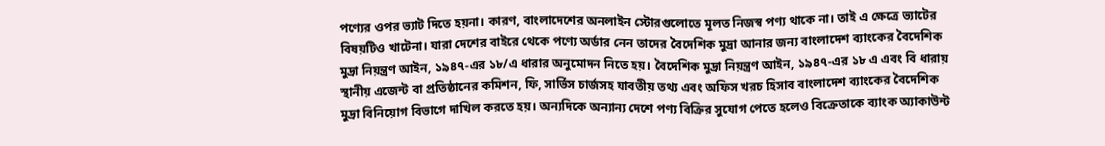পণ্যের ওপর ভ্যাট দিতে হয়না। কারণ, বাংলাদেশের অনলাইন স্টোরগুলোতে মূলত নিজস্ব পণ্য থাকে না। তাই এ ক্ষেত্রে ভ্যাটের বিষয়টিও খাটেনা। যারা দেশের বাইরে থেকে পণ্যে অর্ডার নেন তাদের বৈদেশিক মুদ্রা আনার জন্য বাংলাদেশ ব্যাংকের বৈদেশিক মুদ্রা নিয়ন্ত্রণ আইন, ১৯৪৭-এর ১৮/এ ধারার অনুমোদন নিতে হয়। বৈদেশিক মুদ্রা নিয়ন্ত্রণ আইন, ১৯৪৭-এর ১৮ এ এবং বি ধারায় স্থানীয় এজেন্ট বা প্রতিষ্ঠানের কমিশন, ফি, সার্ভিস চার্জসহ যাবতীয় তথ্য এবং অফিস খরচ হিসাব বাংলাদেশ ব্যাংকের বৈদেশিক মুদ্রা বিনিয়োগ বিভাগে দাখিল করতে হয়। অন্যদিকে অন্যান্য দেশে পণ্য বিক্রির সুযোগ পেতে হলেও বিক্রেতাকে ব্যাংক অ্যাকাউন্ট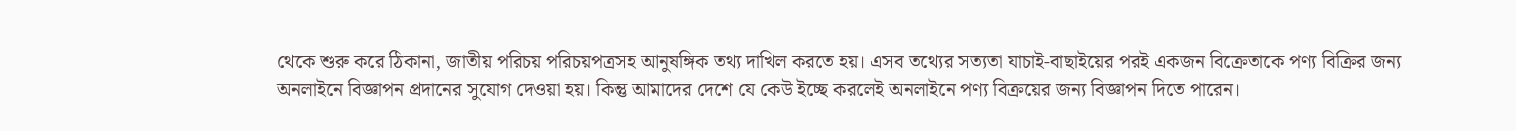থেকে শুরু করে ঠিকানা, জাতীয় পরিচয় পরিচয়পত্রসহ আনুষঙ্গিক তথ্য দাখিল করতে হয়। এসব তথ্যের সত্যতা যাচাই-বাছাইয়ের পরই একজন বিক্রেতাকে পণ্য বিক্রির জন্য অনলাইনে বিজ্ঞাপন প্রদানের সুযোগ দেওয়া হয়। কিন্তু আমাদের দেশে যে কেউ ইচ্ছে করলেই অনলাইনে পণ্য বিক্রয়ের জন্য বিজ্ঞাপন দিতে পারেন।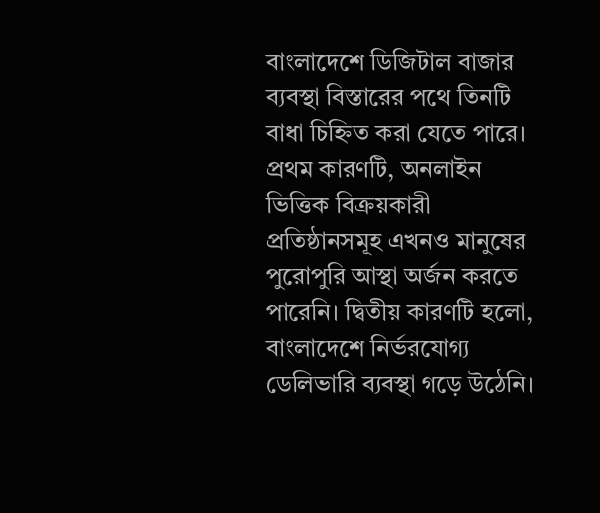বাংলাদেশে ডিজিটাল বাজার ব্যবস্থা বিস্তারের পথে তিনটি বাধা চিহ্নিত করা যেতে পারে। প্রথম কারণটি, অনলাইন ভিত্তিক বিক্রয়কারী প্রতিষ্ঠানসমূহ এখনও মানুষের পুরোপুরি আস্থা অর্জন করতে পারেনি। দ্বিতীয় কারণটি হলো, বাংলাদেশে নির্ভরযোগ্য ডেলিভারি ব্যবস্থা গড়ে উঠেনি।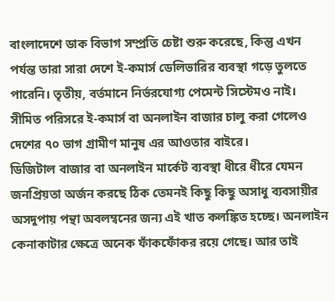বাংলাদেশে ডাক বিভাগ সম্প্রতি চেষ্টা শুরু করেছে, কিন্তু এখন পর্যন্ত তারা সারা দেশে ই-কমার্স ডেলিভারির ব্যবস্থা গড়ে তুলতে পারেনি। তৃতীয়, বর্তমানে নির্ভরযোগ্য পেমেন্ট সিস্টেমও নাই। সীমিত পরিসরে ই-কমার্স বা অনলাইন বাজার চালু করা গেলেও দেশের ৭০ ভাগ গ্রামীণ মানুষ এর আওতার বাইরে।
ডিজিটাল বাজার বা অনলাইন মার্কেট ব্যবস্থা ধীরে ধীরে যেমন জনপ্রিয়তা অর্জন করছে ঠিক তেমনই কিছু কিছু অসাধু ব্যবসায়ীর অসদুপায় পন্থা অবলম্বনের জন্য এই খাত কলঙ্কিত হচ্ছে। অনলাইন কেনাকাটার ক্ষেত্রে অনেক ফাঁকফোঁকর রয়ে গেছে। আর তাই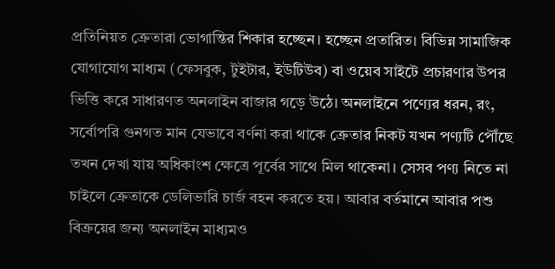প্রতিনিয়ত ক্রেতারা ভোগান্তির শিকার হচ্ছেন। হচ্ছেন প্রতারিত। বিভিন্ন সামাজিক যোগাযোগ মাধ্যম (ফেসবুক, টুইটার, ইউটিউব) বা ওয়েব সাইটে প্রচারণার উপর ভিত্তি করে সাধারণত অনলাইন বাজার গড়ে উঠে। অনলাইনে পণ্যের ধরন, রং, সর্বোপরি গুনগত মান যেভাবে বর্ণনা করা থাকে ক্রেতার নিকট যখন পণ্যটি পৌঁছে তখন দেখা যায় অধিকাংশ ক্ষেত্রে পূর্বের সাথে মিল থাকেনা। সেসব পণ্য নিতে না চাইলে ক্রেতাকে ডেলিভারি চার্জ বহন করতে হয়। আবার বর্তমানে আবার পশু বিক্রয়ের জন্য অনলাইন মাধ্যমও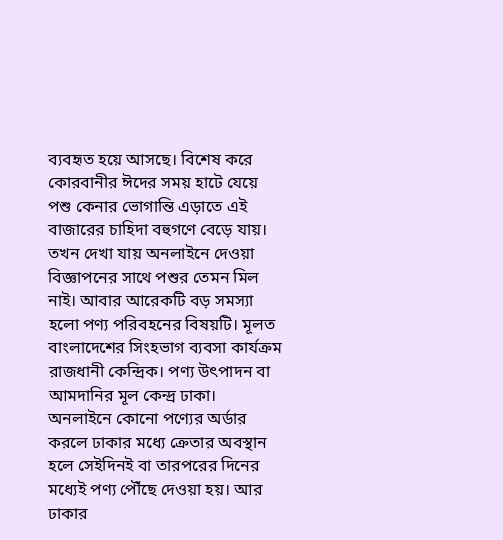ব্যবহৃত হয়ে আসছে। বিশেষ করে কোরবানীর ঈদের সময় হাটে যেয়ে পশু কেনার ভোগান্তি এড়াতে এই বাজারের চাহিদা বহুগণে বেড়ে যায়। তখন দেখা যায় অনলাইনে দেওয়া বিজ্ঞাপনের সাথে পশুর তেমন মিল নাই। আবার আরেকটি বড় সমস্যা হলো পণ্য পরিবহনের বিষয়টি। মূলত বাংলাদেশের সিংহভাগ ব্যবসা কার্যক্রম রাজধানী কেন্দ্রিক। পণ্য উৎপাদন বা আমদানির মূল কেন্দ্র ঢাকা। অনলাইনে কোনো পণ্যের অর্ডার করলে ঢাকার মধ্যে ক্রেতার অবস্থান হলে সেইদিনই বা তারপরের দিনের মধ্যেই পণ্য পৌঁছে দেওয়া হয়। আর ঢাকার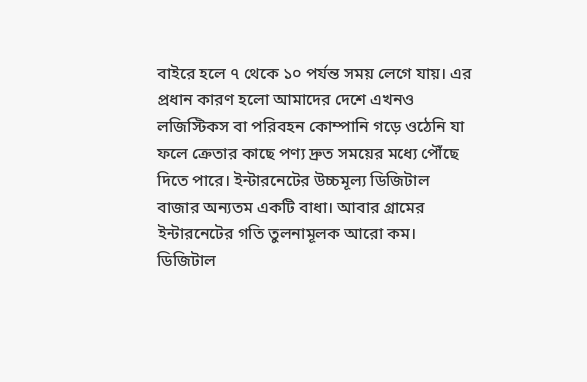বাইরে হলে ৭ থেকে ১০ পর্যন্ত সময় লেগে যায়। এর প্রধান কারণ হলো আমাদের দেশে এখনও লজিস্টিকস বা পরিবহন কোম্পানি গড়ে ওঠেনি যা ফলে ক্রেতার কাছে পণ্য দ্রুত সময়ের মধ্যে পৌঁছে দিতে পারে। ইন্টারনেটের উচ্চমূল্য ডিজিটাল বাজার অন্যতম একটি বাধা। আবার গ্রামের ইন্টারনেটের গতি তুলনামূলক আরো কম। ডিজিটাল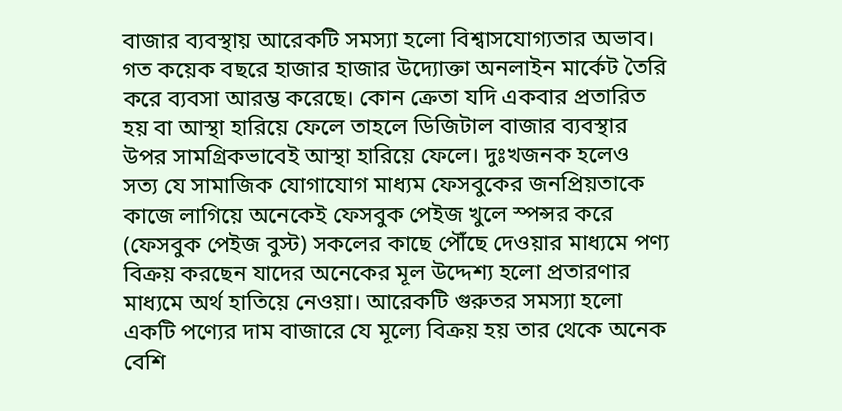বাজার ব্যবস্থায় আরেকটি সমস্যা হলো বিশ্বাসযোগ্যতার অভাব। গত কয়েক বছরে হাজার হাজার উদ্যোক্তা অনলাইন মার্কেট তৈরি করে ব্যবসা আরম্ভ করেছে। কোন ক্রেতা যদি একবার প্রতারিত হয় বা আস্থা হারিয়ে ফেলে তাহলে ডিজিটাল বাজার ব্যবস্থার উপর সামগ্রিকভাবেই আস্থা হারিয়ে ফেলে। দুঃখজনক হলেও সত্য যে সামাজিক যোগাযোগ মাধ্যম ফেসবুকের জনপ্রিয়তাকে কাজে লাগিয়ে অনেকেই ফেসবুক পেইজ খুলে স্পন্সর করে (ফেসবুক পেইজ বুস্ট) সকলের কাছে পৌঁছে দেওয়ার মাধ্যমে পণ্য বিক্রয় করছেন যাদের অনেকের মূল উদ্দেশ্য হলো প্রতারণার মাধ্যমে অর্থ হাতিয়ে নেওয়া। আরেকটি গুরুতর সমস্যা হলো একটি পণ্যের দাম বাজারে যে মূল্যে বিক্রয় হয় তার থেকে অনেক বেশি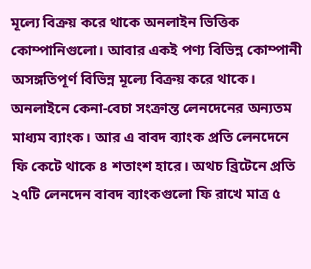মূল্যে বিক্রয় করে থাকে অনলাইন ভিত্তিক কোম্পানিগুলো। আবার একই পণ্য বিভিন্ন কোম্পানী অসঙ্গতিপূর্ণ বিভিন্ন মূল্যে বিক্রয় করে থাকে। অনলাইনে কেনা-বেচা সংক্রান্ত লেনদেনের অন্যতম মাধ্যম ব্যাংক। আর এ বাবদ ব্যাংক প্রতি লেনদেনে ফি কেটে থাকে ৪ শতাংশ হারে। অথচ ব্রিটেনে প্রতি ২৭টি লেনদেন বাবদ ব্যাংকগুলো ফি রাখে মাত্র ৫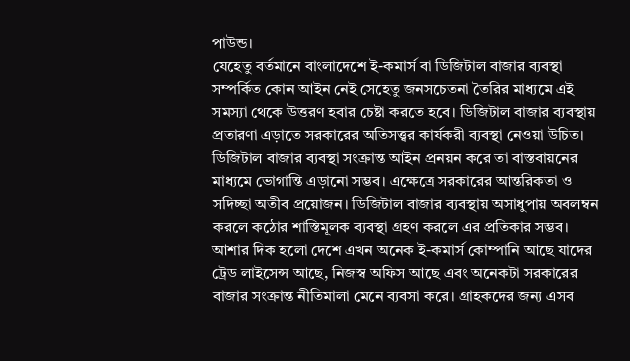পাউন্ড।
যেহেতু বর্তমানে বাংলাদেশে ই-কমার্স বা ডিজিটাল বাজার ব্যবস্থা সম্পর্কিত কোন আইন নেই সেহেতু জনসচেতনা তৈরির মাধ্যমে এই সমস্যা থেকে উত্তরণ হবার চেষ্টা করতে হবে। ডিজিটাল বাজার ব্যবস্থায় প্রতারণা এড়াতে সরকারের অতিসত্ত্বর কার্যকরী ব্যবস্থা নেওয়া উচিত। ডিজিটাল বাজার ব্যবস্থা সংক্রান্ত আইন প্রনয়ন করে তা বাস্তবায়নের মাধ্যমে ভোগান্তি এড়ানো সম্ভব। এক্ষেত্রে সরকারের আন্তরিকতা ও সদিচ্ছা অতীব প্রয়োজন। ডিজিটাল বাজার ব্যবস্থায় অসাধুপায় অবলম্বন করলে কঠোর শাস্তিমূলক ব্যবস্থা গ্রহণ করলে এর প্রতিকার সম্ভব।
আশার দিক হলো দেশে এখন অনেক ই-কমার্স কোম্পানি আছে যাদের ট্রেড লাইসেন্স আছে, নিজস্ব অফিস আছে এবং অনেকটা সরকারের বাজার সংক্রান্ত নীতিমালা মেনে ব্যবসা করে। গ্রাহকদের জন্য এসব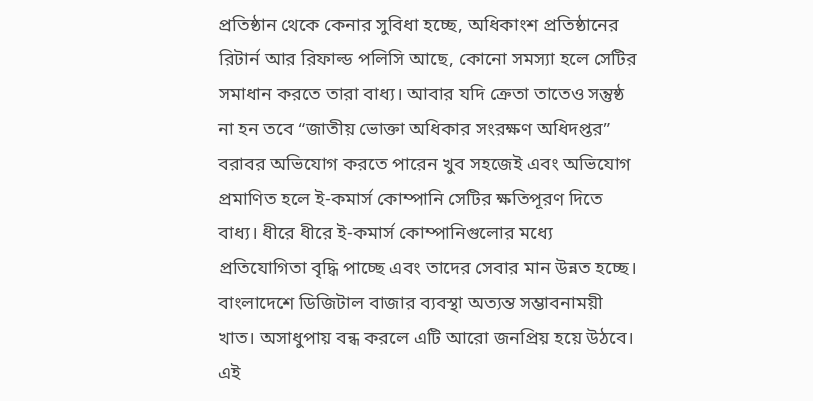প্রতিষ্ঠান থেকে কেনার সুবিধা হচ্ছে, অধিকাংশ প্রতিষ্ঠানের রিটার্ন আর রিফাল্ড পলিসি আছে, কোনো সমস্যা হলে সেটির সমাধান করতে তারা বাধ্য। আবার যদি ক্রেতা তাতেও সন্তুষ্ঠ না হন তবে “জাতীয় ভোক্তা অধিকার সংরক্ষণ অধিদপ্তর” বরাবর অভিযোগ করতে পারেন খুব সহজেই এবং অভিযোগ প্রমাণিত হলে ই-কমার্স কোম্পানি সেটির ক্ষতিপূরণ দিতে বাধ্য। ধীরে ধীরে ই-কমার্স কোম্পানিগুলোর মধ্যে প্রতিযোগিতা বৃদ্ধি পাচ্ছে এবং তাদের সেবার মান উন্নত হচ্ছে।
বাংলাদেশে ডিজিটাল বাজার ব্যবস্থা অত্যন্ত সম্ভাবনাময়ী খাত। অসাধুপায় বন্ধ করলে এটি আরো জনপ্রিয় হয়ে উঠবে। এই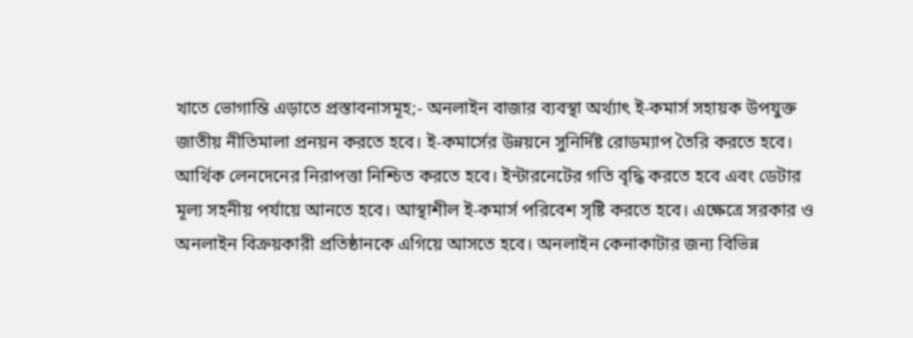খাতে ভোগান্তি এড়াতে প্রস্তাবনাসমূহ;- অনলাইন বাজার ব্যবস্থা অর্থ্যাৎ ই-কমার্স সহায়ক উপযুক্ত জাতীয় নীতিমালা প্রনয়ন করতে হবে। ই-কমার্সের উন্নয়নে সুনির্দিষ্ট রোডম্যাপ তৈরি করতে হবে। আর্থিক লেনদেনের নিরাপত্তা নিশ্চিত করতে হবে। ইন্টারনেটের গতি বৃদ্ধি করতে হবে এবং ডেটার মূল্য সহনীয় পর্যায়ে আনতে হবে। আস্থাশীল ই-কমার্স পরিবেশ সৃষ্টি করতে হবে। এক্ষেত্রে সরকার ও অনলাইন বিক্রয়কারী প্রতিষ্ঠানকে এগিয়ে আসতে হবে। অনলাইন কেনাকাটার জন্য বিভিন্ন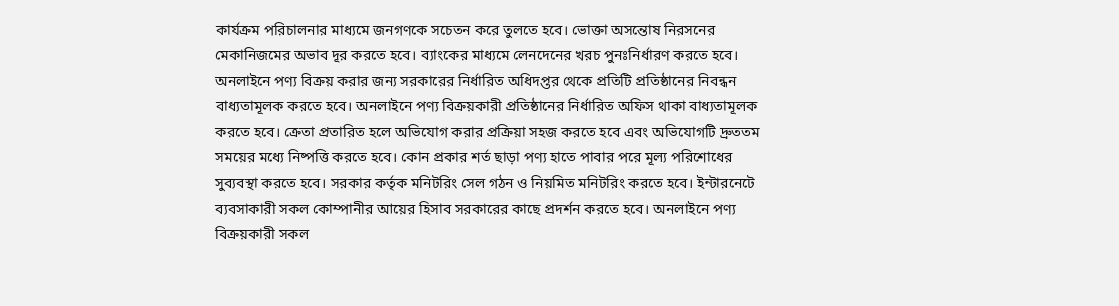কার্যক্রম পরিচালনার মাধ্যমে জনগণকে সচেতন করে তুলতে হবে। ভোক্তা অসন্তোষ নিরসনের মেকানিজমের অভাব দূর করতে হবে। ব্যাংকের মাধ্যমে লেনদেনের খরচ পুনঃনির্ধারণ করতে হবে। অনলাইনে পণ্য বিক্রয় করার জন্য সরকারের নির্ধারিত অধিদপ্তর থেকে প্রতিটি প্রতিষ্ঠানের নিবন্ধন বাধ্যতামূলক করতে হবে। অনলাইনে পণ্য বিক্রয়কারী প্রতিষ্ঠানের নির্ধারিত অফিস থাকা বাধ্যতামূলক করতে হবে। ক্রেতা প্রতারিত হলে অভিযোগ করার প্রক্রিয়া সহজ করতে হবে এবং অভিযোগটি দ্রুততম সময়ের মধ্যে নিষ্পত্তি করতে হবে। কোন প্রকার শর্ত ছাড়া পণ্য হাতে পাবার পরে মূল্য পরিশোধের সুব্যবস্থা করতে হবে। সরকার কর্তৃক মনিটরিং সেল গঠন ও নিয়মিত মনিটরিং করতে হবে। ইন্টারনেটে ব্যবসাকারী সকল কোম্পানীর আয়ের হিসাব সরকারের কাছে প্রদর্শন করতে হবে। অনলাইনে পণ্য বিক্রয়কারী সকল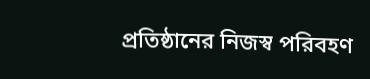প্রতিষ্ঠানের নিজস্ব পরিবহণ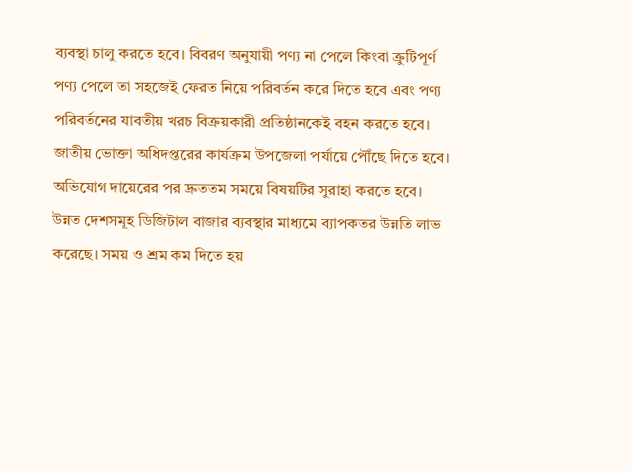ব্যবস্থা চালু করতে হবে। বিবরণ অনুযায়ী পণ্য না পেলে কিংবা ক্রুটিপূর্ণ পণ্য পেলে তা সহজেই ফেরত নিয়ে পরিবর্তন করে দিতে হবে এবং পণ্য পরিবর্তনের যাবতীয় খরচ বিক্রয়কারী প্রতিষ্ঠানকেই বহন করতে হবে। জাতীয় ভোক্তা অধিদপ্তরের কার্যক্রম উপজেলা পর্যায়ে পৌঁছে দিতে হবে। অভিযোগ দায়েরের পর দ্রুততম সময়ে বিষয়টির সুরাহা করতে হবে।
উন্নত দেশসমূহ ডিজিটাল বাজার ব্যবস্থার মাধ্যমে ব্যাপকতর উন্নতি লাভ করেছে। সময় ও শ্রম কম দিতে হয়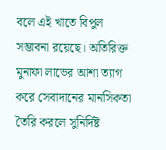বলে এই খাতে বিপুল সম্ভাবনা রয়েছে। অতিরিক্ত মুনাফা লাভের আশা ত্যাগ করে সেবাদানের মানসিকতা তৈরি করলে সুনির্দিষ্ট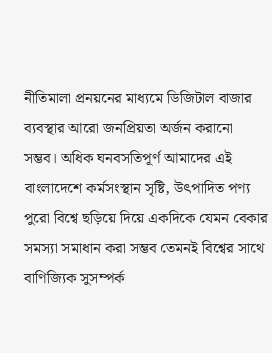নীতিমালা প্রনয়নের মাধ্যমে ডিজিটাল বাজার ব্যবস্থার আরো জনপ্রিয়তা অর্জন করানো সম্ভব। অধিক ঘনবসতিপূর্ণ আমাদের এই বাংলাদেশে কর্মসংস্থান সৃষ্টি, উৎপাদিত পণ্য পুরো বিশ্বে ছড়িয়ে দিয়ে একদিকে যেমন বেকার সমস্যা সমাধান করা সম্ভব তেমনই বিশ্বের সাথে বাণিজ্যিক সুসম্পর্ক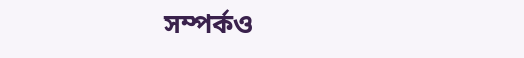সম্পর্কও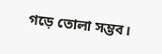গড়ে তোলা সম্ভব।